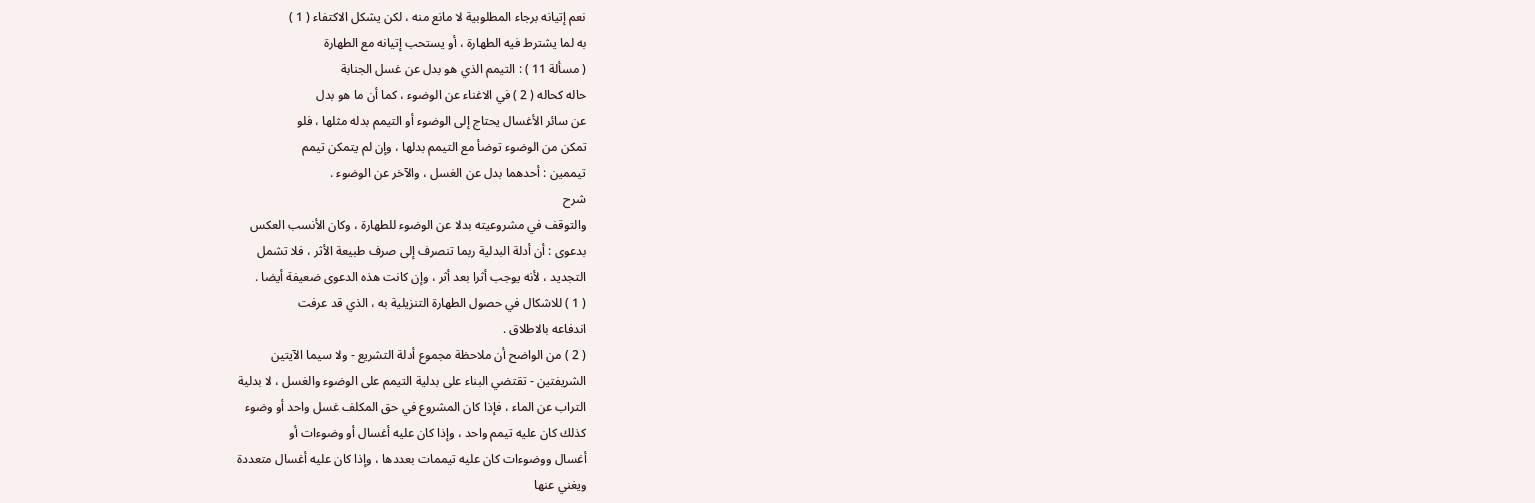نعم إتيانه برجاء المطلوبية لا مانع منه ، لكن يشكل الاكتفاء ( 1 )
به لما يشترط فيه الطهارة ، أو يستحب إتيانه مع الطهارة
( مسألة 11 ) : التيمم الذي هو بدل عن غسل الجنابة
حاله كحاله ( 2 ) في الاغناء عن الوضوء ، كما أن ما هو بدل
عن سائر الأغسال يحتاج إلى الوضوء أو التيمم بدله مثلها ، فلو
تمكن من الوضوء توضأ مع التيمم بدلها ، وإن لم يتمكن تيمم
تيممين : أحدهما بدل عن الغسل ، والآخر عن الوضوء .
شرح
والتوقف في مشروعيته بدلا عن الوضوء للطهارة ، وكان الأنسب العكس
بدعوى : أن أدلة البدلية ربما تنصرف إلى صرف طبيعة الأثر ، فلا تشمل
التجديد ، لأنه يوجب أثرا بعد أثر ، وإن كانت هذه الدعوى ضعيفة أيضا .
( 1 ) للاشكال في حصول الطهارة التنزيلية به ، الذي قد عرفت
اندفاعه بالاطلاق .
( 2 ) من الواضح أن ملاحظة مجموع أدلة التشريع - ولا سيما الآيتين
الشريفتين - تقتضي البناء على بدلية التيمم على الوضوء والغسل ، لا بدلية
التراب عن الماء ، فإذا كان المشروع في حق المكلف غسل واحد أو وضوء
كذلك كان عليه تيمم واحد ، وإذا كان عليه أغسال أو وضوءات أو
أغسال ووضوءات كان عليه تيممات بعددها ، وإذا كان عليه أغسال متعددة
ويغني عنها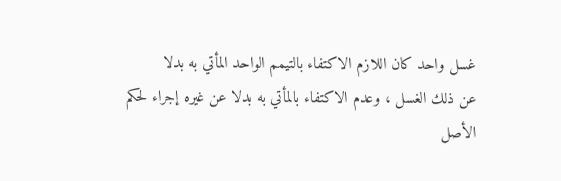غسل واحد كان اللازم الاكتفاء بالتيمم الواحد المأتي به بدلا
عن ذلك الغسل ، وعدم الاكتفاء بالمأتي به بدلا عن غيره إجراء لحكم
الأصل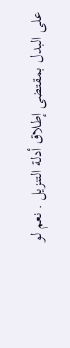على البدل بمقتضى إطلاق أدلة التنزيل . نعم لو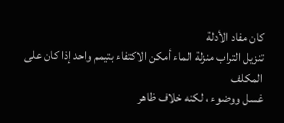كان مفاد الأدلة
تنزيل التراب منزلة الماء أمكن الاكتفاء بتيمم واحد إذا كان على المكلف
غسل ووضوء ، لكنه خلاف ظاهر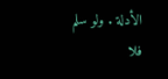الأدلة . ولو سلم فلا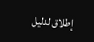إطلاق لدليل